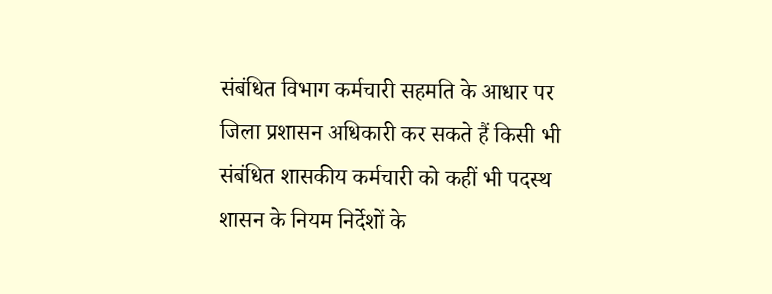संबंधित विभाग कर्मचारी सहमति के आधार पर जिला प्रशासन अधिकारी कर सकते हैं किसी भी संबंधित शासकीय कर्मचारी को कहीं भी पदस्थ शासन के नियम निर्देशों के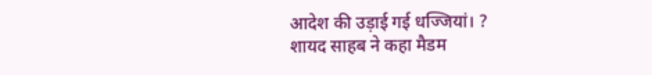आदेश की उड़ाई गई धज्जियां। ?
शायद साहब ने कहा मैडम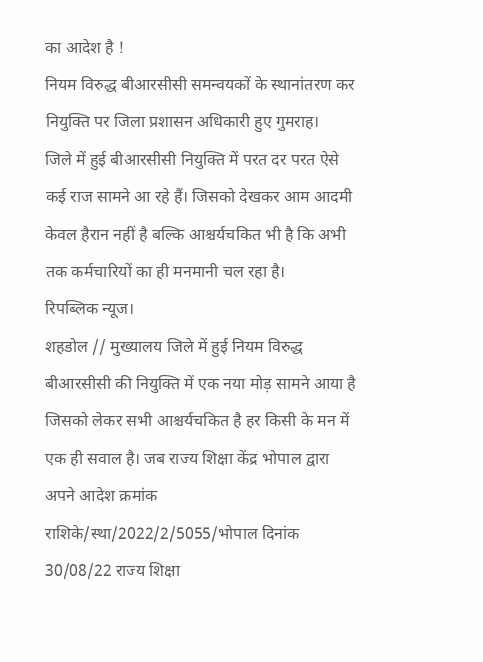का आदेश है !
नियम विरुद्ध बीआरसीसी समन्वयकों के स्थानांतरण कर नियुक्ति पर जिला प्रशासन अधिकारी हुए गुमराह।
जिले में हुई बीआरसीसी नियुक्ति में परत दर परत ऐसे कई राज सामने आ रहे हैं। जिसको देखकर आम आदमी केवल हैरान नहीं है बल्कि आश्चर्यचकित भी है कि अभी तक कर्मचारियों का ही मनमानी चल रहा है।
रिपब्लिक न्यूज।
शहडोल // मुख्यालय जिले में हुई नियम विरुद्ध बीआरसीसी की नियुक्ति में एक नया मोड़ सामने आया है जिसको लेकर सभी आश्चर्यचकित है हर किसी के मन में एक ही सवाल है। जब राज्य शिक्षा केंद्र भोपाल द्वारा अपने आदेश क्रमांक राशिके/स्था/2022/2/5055/भोपाल दिनांक 30/08/22 राज्य शिक्षा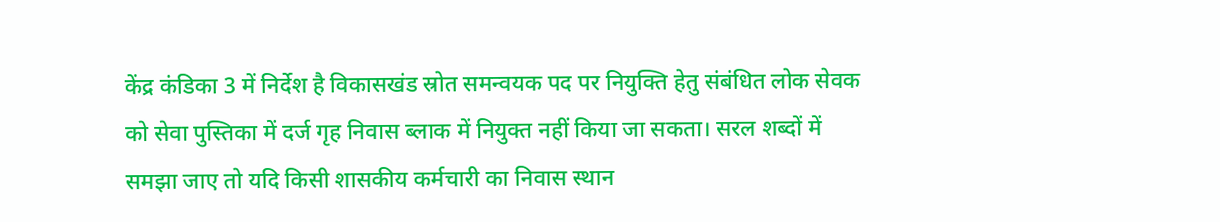केंद्र कंडिका 3 में निर्देश है विकासखंड स्रोत समन्वयक पद पर नियुक्ति हेतु संबंधित लोक सेवक को सेवा पुस्तिका में दर्ज गृह निवास ब्लाक में नियुक्त नहीं किया जा सकता। सरल शब्दों में समझा जाए तो यदि किसी शासकीय कर्मचारी का निवास स्थान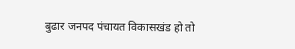बुढार जनपद पंचायत विकासखंड हो तो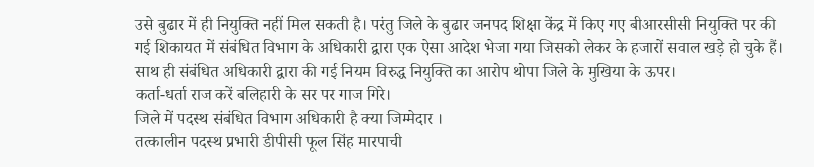उसे बुढार में ही नियुक्ति नहीं मिल सकती है। परंतु जिले के बुढार जनपद शिक्षा केंद्र में किए गए बीआरसीसी नियुक्ति पर की गई शिकायत में संबंधित विभाग के अधिकारी द्वारा एक ऐसा आदेश भेजा गया जिसको लेकर के हजारों सवाल खड़े हो चुके हैं। साथ ही संबंधित अधिकारी द्वारा की गई नियम विरुद्ध नियुक्ति का आरोप थोपा जिले के मुखिया के ऊपर।
कर्ता-धर्ता राज करें बलिहारी के सर पर गाज गिरे।
जिले में पदस्थ संबंधित विभाग अधिकारी है क्या जिम्मेदार ।
तत्कालीन पदस्थ प्रभारी डीपीसी फूल सिंह मारपाची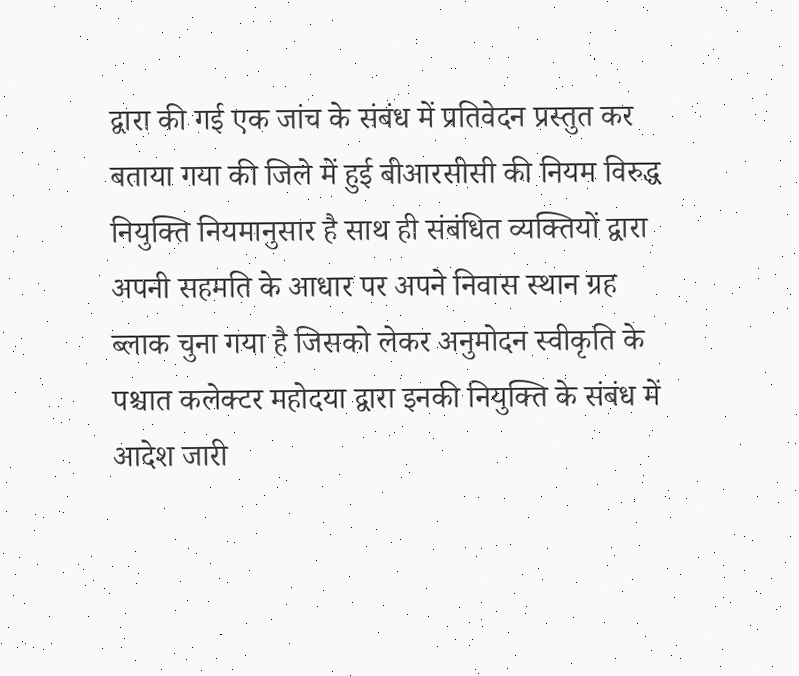द्वारा की गई एक जांच के संबंध में प्रतिवेदन प्रस्तुत कर बताया गया की जिले में हुई बीआरसीसी की नियम विरुद्ध नियुक्ति नियमानुसार है साथ ही संबंधित व्यक्तियों द्वारा अपनी सहमति के आधार पर अपने निवास स्थान ग्रह ब्लाक चुना गया है जिसको लेकर अनुमोदन स्वीकृति के पश्चात कलेक्टर महोदया द्वारा इनकी नियुक्ति के संबंध में आदेश जारी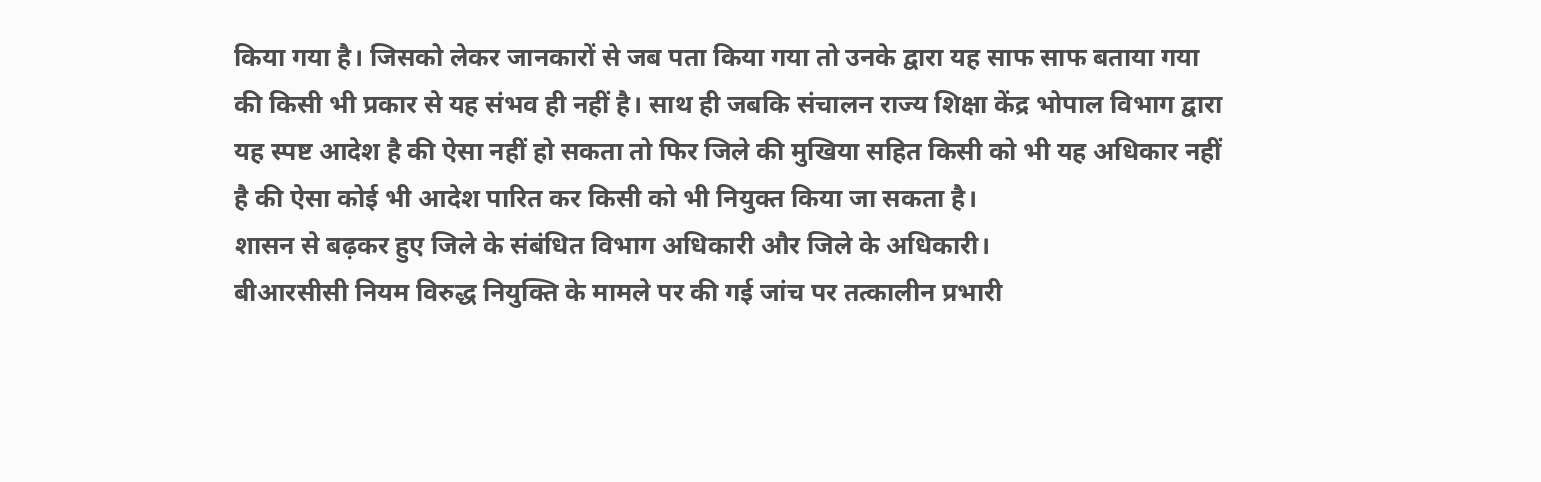किया गया है। जिसको लेकर जानकारों से जब पता किया गया तो उनके द्वारा यह साफ साफ बताया गया की किसी भी प्रकार से यह संभव ही नहीं है। साथ ही जबकि संचालन राज्य शिक्षा केंद्र भोपाल विभाग द्वारा यह स्पष्ट आदेश है की ऐसा नहीं हो सकता तो फिर जिले की मुखिया सहित किसी को भी यह अधिकार नहीं है की ऐसा कोई भी आदेश पारित कर किसी को भी नियुक्त किया जा सकता है।
शासन से बढ़कर हुए जिले के संबंधित विभाग अधिकारी और जिले के अधिकारी।
बीआरसीसी नियम विरुद्ध नियुक्ति के मामले पर की गई जांच पर तत्कालीन प्रभारी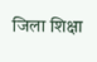जिला शिक्षा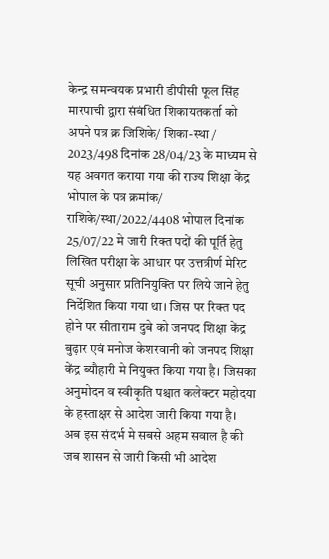केन्द्र समन्वयक प्रभारी डीपीसी फूल सिंह मारपाची द्वारा संबंधित शिकायतकर्ता को अपने पत्र क्र जिशिके/ शिका-स्था / 2023/498 दिनांक 28/04/23 के माध्यम से यह अवगत कराया गया की राज्य शिक्षा केंद्र भोपाल के पत्र क्रमांक/ राशिके/स्था/2022/4408 भोपाल दिनांक 25/07/22 मे जारी रिक्त पदों की पूर्ति हेतु लिखित परीक्षा के आधार पर उत्तत्रीर्ण मेरिट सूची अनुसार प्रतिनियुक्ति पर लिये जाने हेतु निर्देशित किया गया था। जिस पर रिक्त पद होने पर सीताराम दुबे को जनपद शिक्षा केंद्र बुढ़ार एवं मनोज केशरवानी को जनपद शिक्षा केंद्र ब्यौहारी मे नियुक्त किया गया है। जिसका अनुमोदन व स्वीकृति पश्चात कलेक्टर महोदया के हस्ताक्षर से आदेश जारी किया गया है। अब इस संदर्भ मे सबसे अहम सवाल है की जब शासन से जारी किसी भी आदेश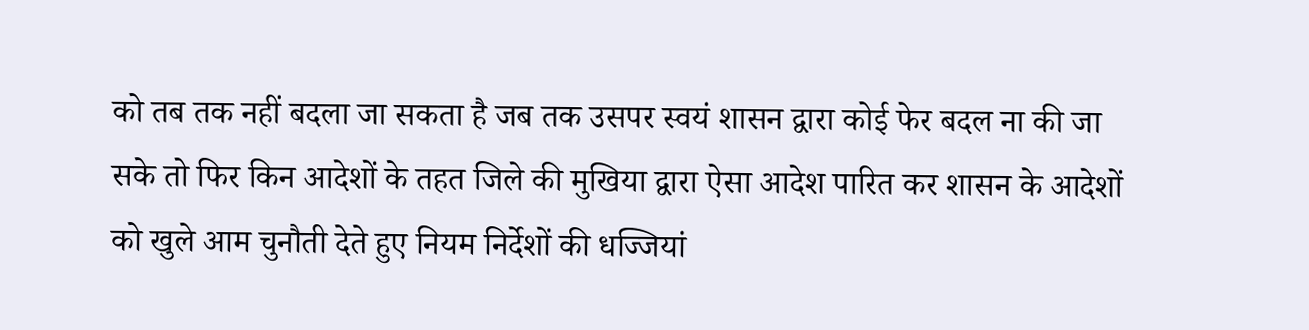को तब तक नहीं बदला जा सकता है जब तक उसपर स्वयं शासन द्वारा कोई फेर बदल ना की जा सके तो फिर किन आदेशों के तहत जिले की मुखिया द्वारा ऐसा आदेश पारित कर शासन के आदेशों को खुले आम चुनौती देते हुए नियम निर्देशों की धज्जियां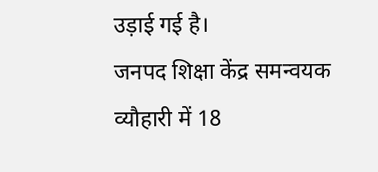उड़ाई गई है।
जनपद शिक्षा केंद्र समन्वयक व्यौहारी में 18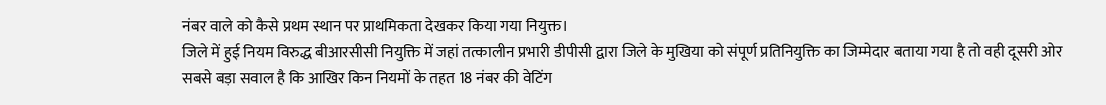नंबर वाले को कैसे प्रथम स्थान पर प्राथमिकता देखकर किया गया नियुक्त।
जिले में हुई नियम विरुद्ध बीआरसीसी नियुक्ति में जहां तत्कालीन प्रभारी डीपीसी द्वारा जिले के मुखिया को संपूर्ण प्रतिनियुक्ति का जिम्मेदार बताया गया है तो वही दूसरी ओर सबसे बड़ा सवाल है कि आखिर किन नियमों के तहत 18 नंबर की वेटिंग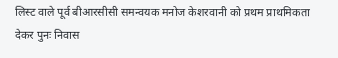लिस्ट वाले पूर्व बीआरसीसी समन्वयक मनोज केशरवानी को प्रथम प्राथमिकता देकर पुनः निवास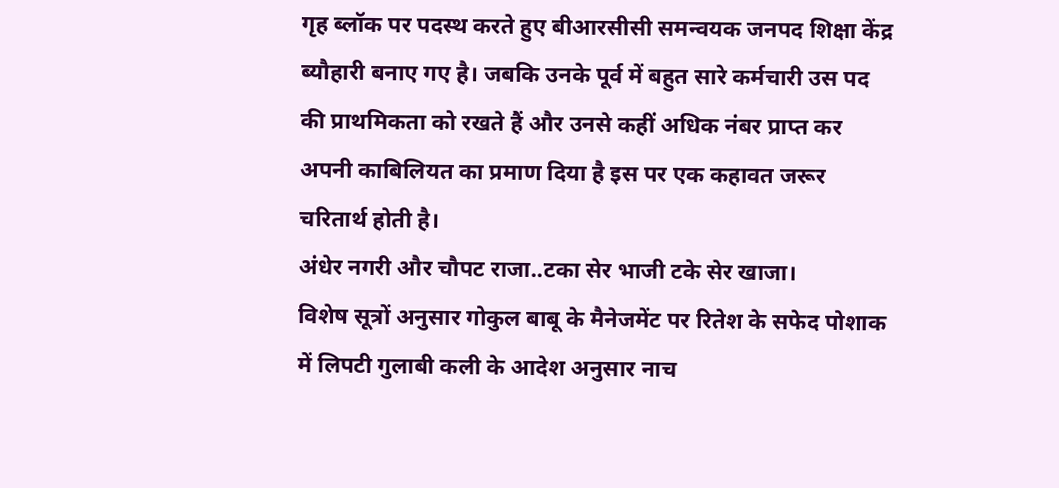गृह ब्लॉक पर पदस्थ करते हुए बीआरसीसी समन्वयक जनपद शिक्षा केंद्र ब्यौहारी बनाए गए है। जबकि उनके पूर्व में बहुत सारे कर्मचारी उस पद की प्राथमिकता को रखते हैं और उनसे कहीं अधिक नंबर प्राप्त कर अपनी काबिलियत का प्रमाण दिया है इस पर एक कहावत जरूर चरितार्थ होती है।
अंधेर नगरी और चौपट राजा..टका सेर भाजी टके सेर खाजा।
विशेष सूत्रों अनुसार गोकुल बाबू के मैनेजमेंट पर रितेश के सफेद पोशाक में लिपटी गुलाबी कली के आदेश अनुसार नाच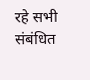रहे सभी संबंधित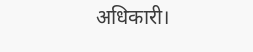अधिकारी।